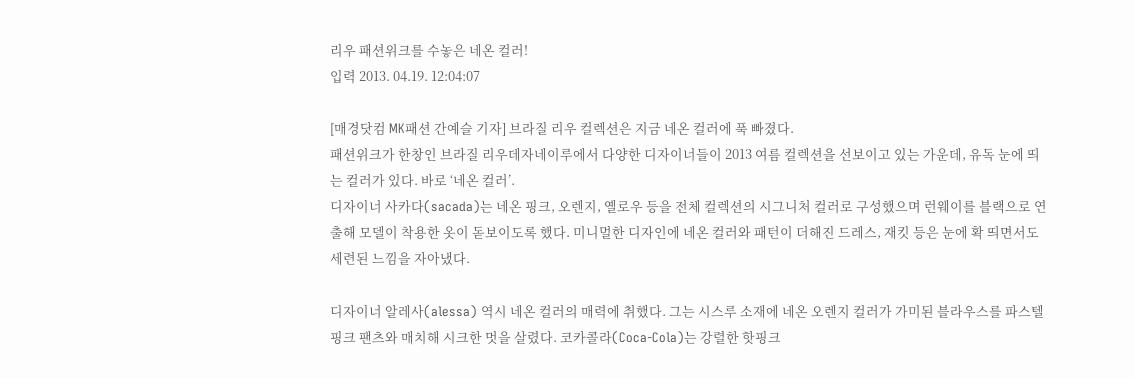리우 패션위크를 수놓은 네온 컬러!
입력 2013. 04.19. 12:04:07

[매경닷컴 MK패션 간예슬 기자] 브라질 리우 컬렉션은 지금 네온 컬러에 푹 빠졌다.
패션위크가 한창인 브라질 리우데자네이루에서 다양한 디자이너들이 2013 여름 컬렉션을 선보이고 있는 가운데, 유독 눈에 띄는 컬러가 있다. 바로 ‘네온 컬러’.
디자이너 사카다(sacada)는 네온 핑크, 오렌지, 옐로우 등을 전체 컬렉션의 시그니처 컬러로 구성했으며 런웨이를 블랙으로 연출해 모델이 착용한 옷이 돋보이도록 했다. 미니멀한 디자인에 네온 컬러와 패턴이 더해진 드레스, 재킷 등은 눈에 확 띄면서도 세련된 느낌을 자아냈다.

디자이너 알레사(alessa) 역시 네온 컬러의 매력에 취했다. 그는 시스루 소재에 네온 오렌지 컬러가 가미된 블라우스를 파스텔 핑크 팬츠와 매치해 시크한 멋을 살렸다. 코카콜라(Coca-Cola)는 강렬한 핫핑크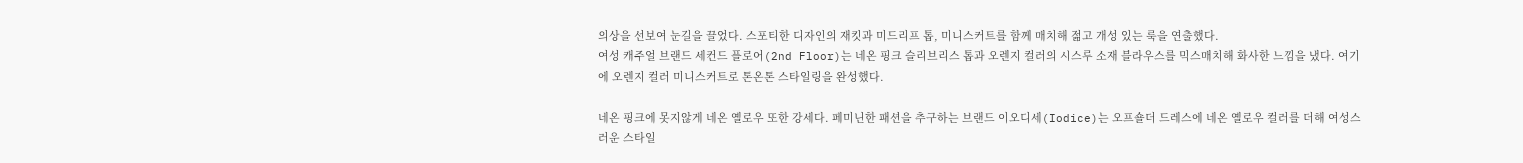의상을 선보여 눈길을 끌었다. 스포티한 디자인의 재킷과 미드리프 톱, 미니스커트를 함께 매치해 젊고 개성 있는 룩을 연출했다.
여성 캐주얼 브랜드 세컨드 플로어(2nd Floor)는 네온 핑크 슬리브리스 톱과 오렌지 컬러의 시스루 소재 블라우스를 믹스매치해 화사한 느낌을 냈다. 여기에 오렌지 컬러 미니스커트로 톤온톤 스타일링을 완성했다.

네온 핑크에 못지않게 네온 옐로우 또한 강세다. 페미닌한 패션을 추구하는 브랜드 이오디세(Iodice)는 오프숄더 드레스에 네온 옐로우 컬러를 더해 여성스러운 스타일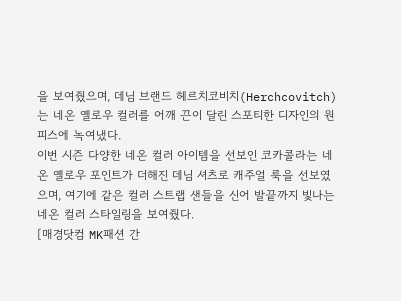을 보여줬으며, 데님 브랜드 헤르치코비치(Herchcovitch)는 네온 옐로우 컬러를 어깨 끈이 달린 스포티한 디자인의 원피스에 녹여냈다.
이번 시즌 다양한 네온 컬러 아이템을 선보인 코카콜라는 네온 옐로우 포인트가 더해진 데님 셔츠로 캐주얼 룩을 선보였으며, 여기에 같은 컬러 스트랩 샌들을 신어 발끝까지 빛나는 네온 컬러 스타일링을 보여줬다.
[매경닷컴 MK패션 간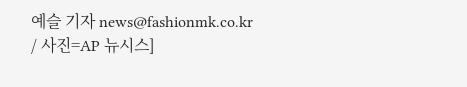예슬 기자 news@fashionmk.co.kr / 사진=AP 뉴시스]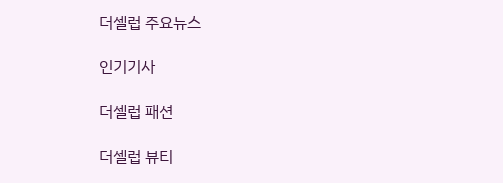더셀럽 주요뉴스

인기기사

더셀럽 패션

더셀럽 뷰티